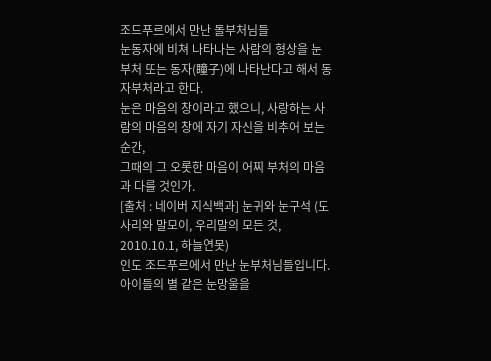조드푸르에서 만난 돌부처님들
눈동자에 비쳐 나타나는 사람의 형상을 눈부처 또는 동자(瞳子)에 나타난다고 해서 동자부처라고 한다.
눈은 마음의 창이라고 했으니, 사랑하는 사람의 마음의 창에 자기 자신을 비추어 보는 순간,
그때의 그 오롯한 마음이 어찌 부처의 마음과 다를 것인가.
[출처 : 네이버 지식백과] 눈귀와 눈구석 (도사리와 말모이, 우리말의 모든 것, 2010.10.1, 하늘연못)
인도 조드푸르에서 만난 눈부처님들입니다.
아이들의 별 같은 눈망울을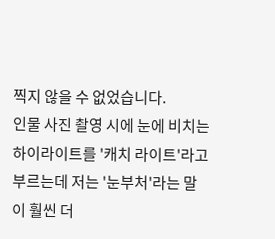찍지 않을 수 없었습니다.
인물 사진 촬영 시에 눈에 비치는 하이라이트를 '캐치 라이트'라고 부르는데 저는 '눈부처'라는 말이 훨씬 더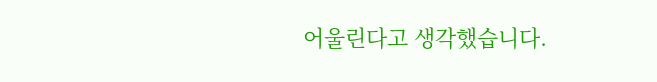어울린다고 생각했습니다.